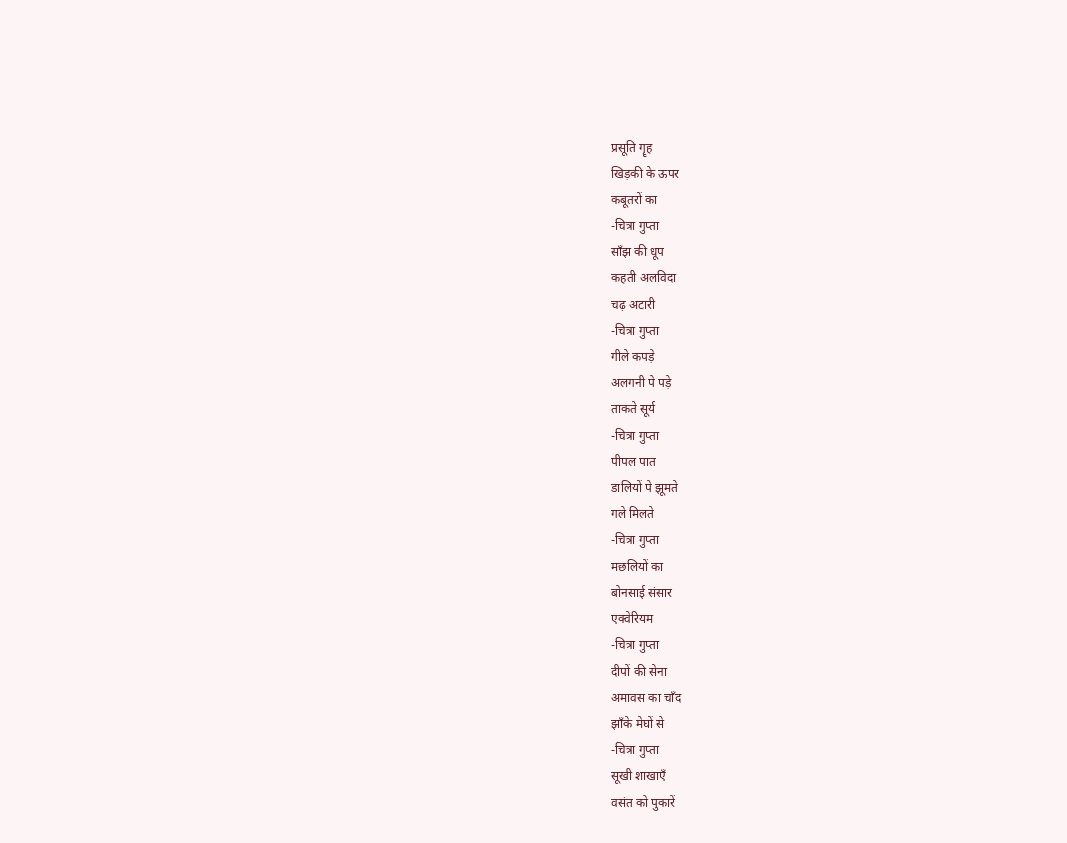प्रसूति गॄह
खिड़की के ऊपर
कबूतरों का
-चित्रा गुप्ता
साँझ की धूप
कहती अलविदा
चढ़ अटारी
-चित्रा गुप्ता
गीले कपड़े
अलगनी पे पड़े
ताकते सूर्य
-चित्रा गुप्ता
पीपल पात
डालियों पे झूमते
गले मिलते
-चित्रा गुप्ता
मछलियों का
बोनसाई संसार
एक्वेरियम
-चित्रा गुप्ता
दीपों की सेना
अमावस का चाँद
झाँके मेघों से
-चित्रा गुप्ता
सूखी शाखाएँ
वसंत को पुकारें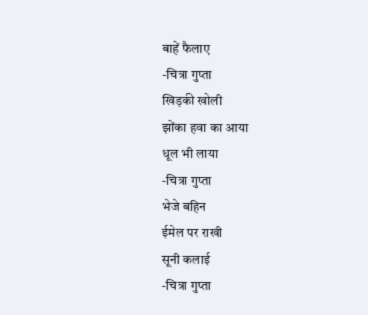बाहें फैलाए
-चित्रा गुप्ता
खिड़की खोली
झोंका हवा का आया
धूल भी लाया
-चित्रा गुप्ता
भेजे बहिन
ईमेल पर राखी
सूनी कलाई
-चित्रा गुप्ता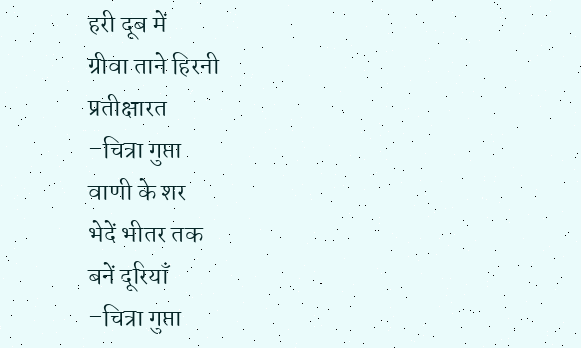हरी दूब में
ग्रीवा ताने हिरनी
प्रतीक्षारत
–चित्रा गुप्ता
वाणी के शर
भेदें भीतर तक
बनें दूरियाँ
–चित्रा गुप्ता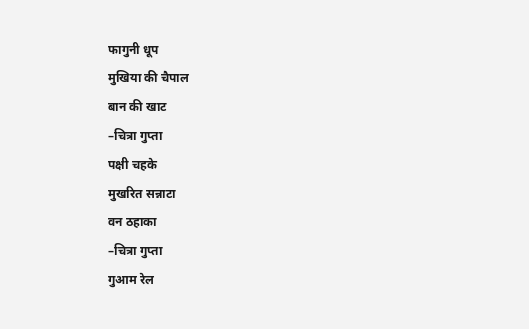फागुनी धूप
मुखिया की चैपाल
बान की खाट
–चित्रा गुप्ता
पक्षी चहके
मुखरित सन्नाटा
वन ठहाका
–चित्रा गुप्ता
गुआम रेल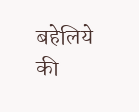बहेलिये की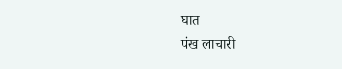घात
पंख लाचारी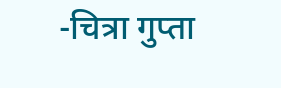-चित्रा गुप्ता